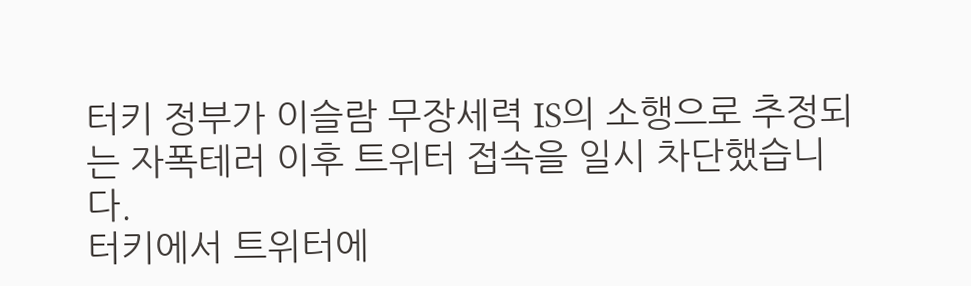터키 정부가 이슬람 무장세력 IS의 소행으로 추정되는 자폭테러 이후 트위터 접속을 일시 차단했습니다.
터키에서 트위터에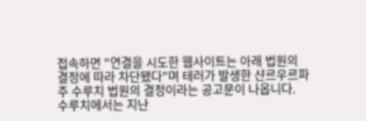접속하면 "연결을 시도한 웹사이트는 아래 법원의 결정에 따라 차단됐다"며 테러가 발생한 샨르우르파주 수루치 법원의 결정이라는 공고문이 나옵니다.
수루치에서는 지난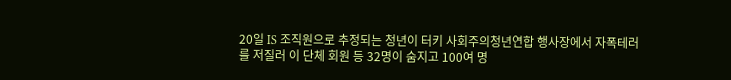20일 IS 조직원으로 추정되는 청년이 터키 사회주의청년연합 행사장에서 자폭테러를 저질러 이 단체 회원 등 32명이 숨지고 100여 명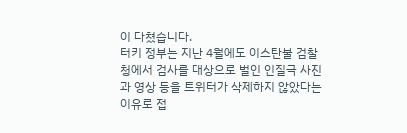이 다쳤습니다.
터키 정부는 지난 4월에도 이스탄불 검찰청에서 검사를 대상으로 벌인 인질극 사진과 영상 등을 트위터가 삭제하지 않았다는 이유로 접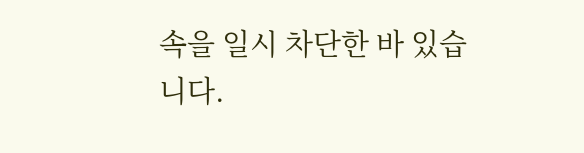속을 일시 차단한 바 있습니다.